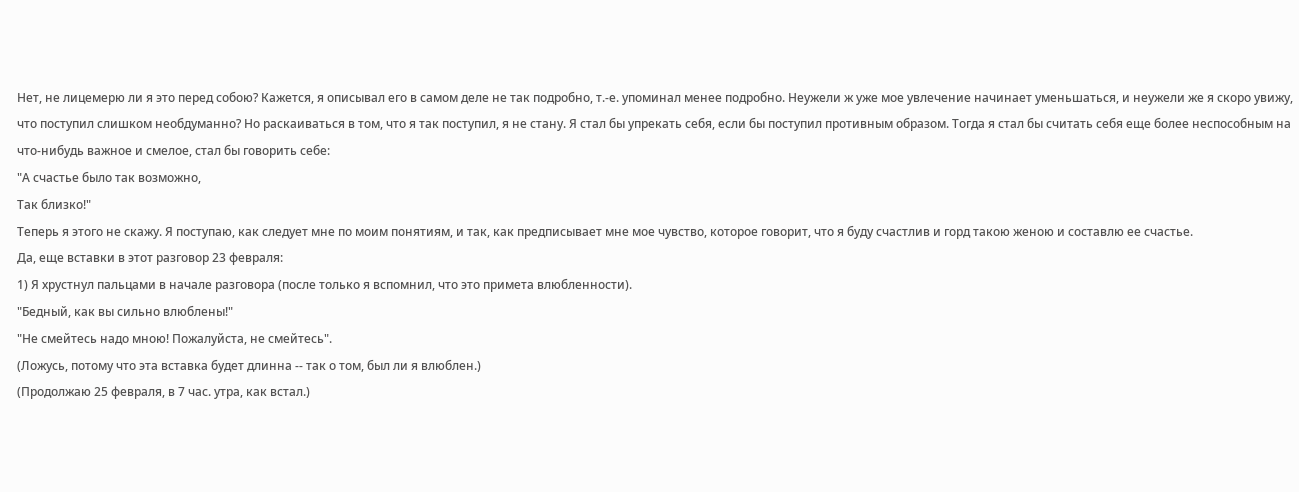Нет, не лицемерю ли я это перед собою? Кажется, я описывал его в самом деле не так подробно, т.-е. упоминал менее подробно. Неужели ж уже мое увлечение начинает уменьшаться, и неужели же я скоро увижу, что поступил слишком необдуманно? Но раскаиваться в том, что я так поступил, я не стану. Я стал бы упрекать себя, если бы поступил противным образом. Тогда я стал бы считать себя еще более неспособным на что-нибудь важное и смелое, стал бы говорить себе:
"А счастье было так возможно,
Так близко!"
Теперь я этого не скажу. Я поступаю, как следует мне по моим понятиям, и так, как предписывает мне мое чувство, которое говорит, что я буду счастлив и горд такою женою и составлю ее счастье.
Да, еще вставки в этот разговор 23 февраля:
1) Я хрустнул пальцами в начале разговора (после только я вспомнил, что это примета влюбленности).
"Бедный, как вы сильно влюблены!"
"Не смейтесь надо мною! Пожалуйста, не смейтесь".
(Ложусь, потому что эта вставка будет длинна -- так о том, был ли я влюблен.)
(Продолжаю 25 февраля, в 7 час. утра, как встал.)